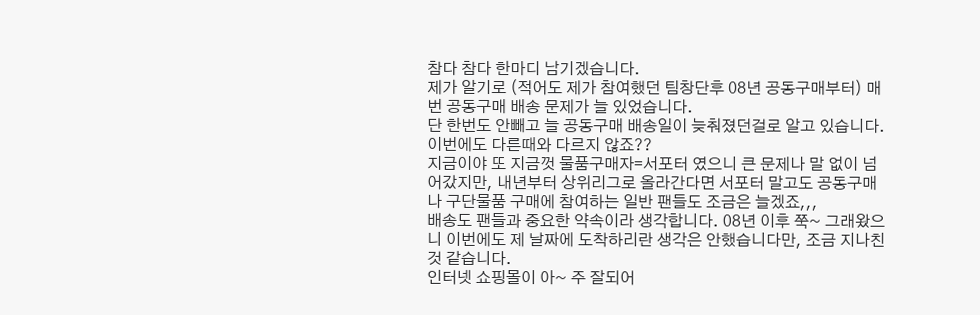참다 참다 한마디 남기겠습니다.
제가 알기로 (적어도 제가 참여했던 팀창단후 08년 공동구매부터) 매번 공동구매 배송 문제가 늘 있었습니다.
단 한번도 안빼고 늘 공동구매 배송일이 늦춰졌던걸로 알고 있습니다.
이번에도 다른때와 다르지 않죠??
지금이야 또 지금껏 물품구매자=서포터 였으니 큰 문제나 말 없이 넘어갔지만, 내년부터 상위리그로 올라간다면 서포터 말고도 공동구매나 구단물품 구매에 참여하는 일반 팬들도 조금은 늘겠죠,,,
배송도 팬들과 중요한 약속이라 생각합니다. 08년 이후 쭉~ 그래왔으니 이번에도 제 날짜에 도착하리란 생각은 안했습니다만, 조금 지나친것 같습니다.
인터넷 쇼핑몰이 아~ 주 잘되어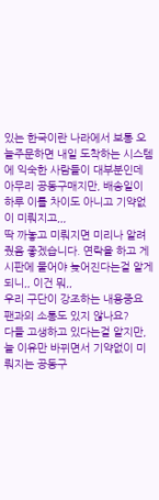있는 한국이란 나라에서 보통 오늘주문하면 내일 도착하는 시스템에 익숙한 사람들이 대부분인데 아무리 공동구매지만, 배송일이 하루 이틀 차이도 아니고 기약없이 미뤄지고,,,
딱 까놓고 미뤄지면 미리나 알려줬음 좋겠습니다. 연락을 하고 게시판에 물어야 늦어진다는걸 알게되니,, 이건 뭐,,
우리 구단이 강조하는 내용중요 팬과의 소통도 있지 않나요?
다들 고생하고 있다는걸 알지만, 늘 이유만 바뀌면서 기약없이 미뤄지는 공동구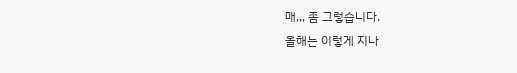매,,, 좀 그렇습니다.
올해는 이렇게 지나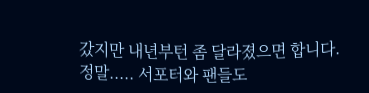갔지만 내년부턴 좀 달라졌으면 합니다.
정말..... 서포터와 팬들도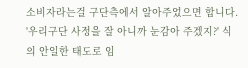소비자라는걸 구단측에서 알아주었으면 합니다.
'우리구단 사정을 잘 아니까 눈감아 주겠지?' 식의 안일한 태도로 임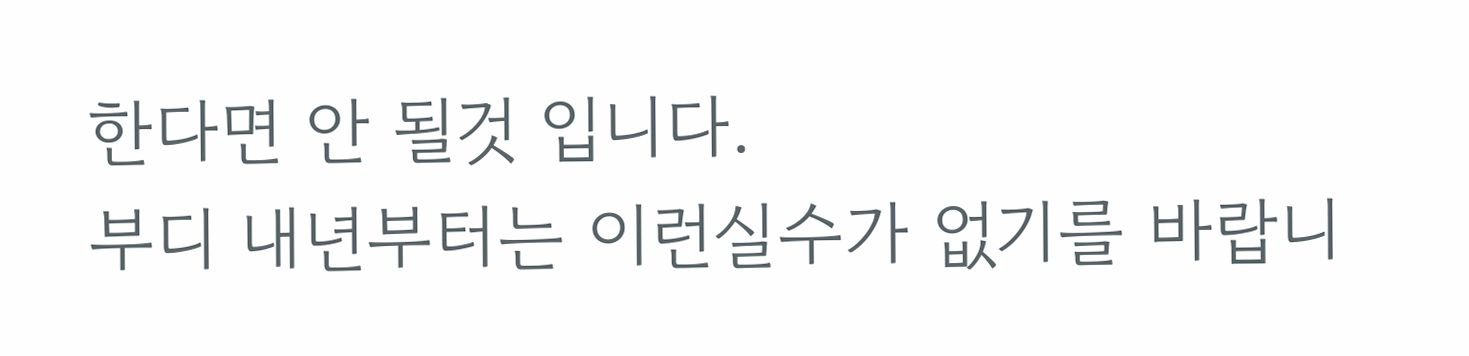한다면 안 될것 입니다.
부디 내년부터는 이런실수가 없기를 바랍니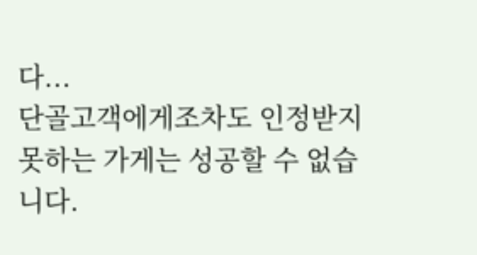다...
단골고객에게조차도 인정받지 못하는 가게는 성공할 수 없습니다.